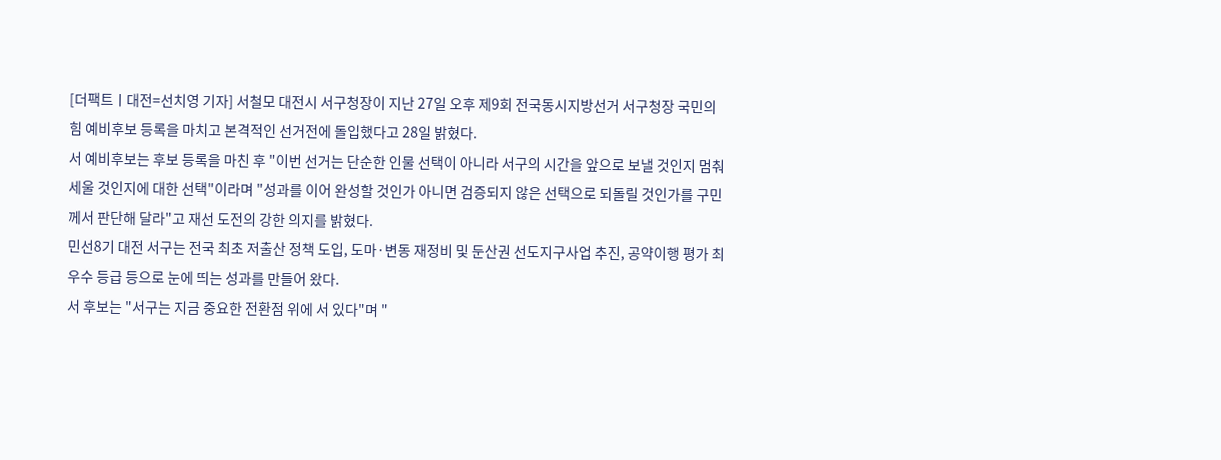[더팩트ㅣ대전=선치영 기자] 서철모 대전시 서구청장이 지난 27일 오후 제9회 전국동시지방선거 서구청장 국민의힘 예비후보 등록을 마치고 본격적인 선거전에 돌입했다고 28일 밝혔다.
서 예비후보는 후보 등록을 마친 후 "이번 선거는 단순한 인물 선택이 아니라 서구의 시간을 앞으로 보낼 것인지 멈춰 세울 것인지에 대한 선택"이라며 "성과를 이어 완성할 것인가 아니면 검증되지 않은 선택으로 되돌릴 것인가를 구민께서 판단해 달라"고 재선 도전의 강한 의지를 밝혔다.
민선8기 대전 서구는 전국 최초 저출산 정책 도입, 도마·변동 재정비 및 둔산권 선도지구사업 추진, 공약이행 평가 최우수 등급 등으로 눈에 띄는 성과를 만들어 왔다.
서 후보는 "서구는 지금 중요한 전환점 위에 서 있다"며 "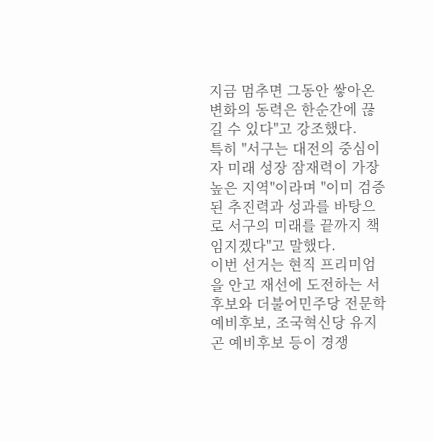지금 멈추면 그동안 쌓아온 변화의 동력은 한순간에 끊길 수 있다"고 강조했다.
특히 "서구는 대전의 중심이자 미래 성장 잠재력이 가장 높은 지역"이라며 "이미 검증된 추진력과 성과를 바탕으로 서구의 미래를 끝까지 책임지겠다"고 말했다.
이번 선거는 현직 프리미엄을 안고 재선에 도전하는 서 후보와 더불어민주당 전문학 예비후보, 조국혁신당 유지곤 예비후보 등이 경쟁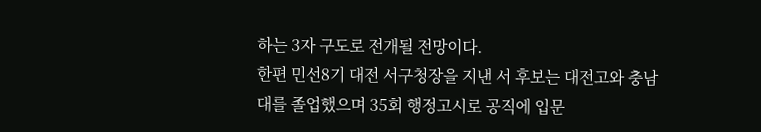하는 3자 구도로 전개될 전망이다.
한편 민선8기 대전 서구청장을 지낸 서 후보는 대전고와 충남대를 졸업했으며 35회 행정고시로 공직에 입문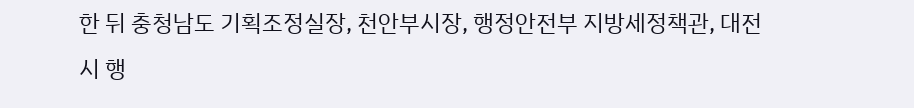한 뒤 충청남도 기획조정실장, 천안부시장, 행정안전부 지방세정책관, 대전시 행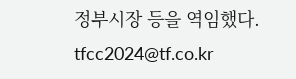정부시장 등을 역임했다.
tfcc2024@tf.co.kr